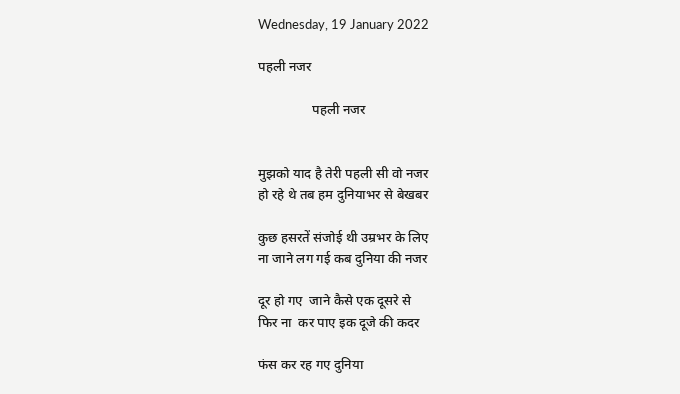Wednesday, 19 January 2022

पहली नजर

                पहली नजर


मुझको याद है तेरी पहली सी वो नजर
हो रहे थे तब हम दुनियाभर से बेखबर

कुछ हसरतें संजोई थी उम्रभर के लिए
ना जाने लग गई कब दुनिया की नजर

दूर हो गए  जाने कैसे एक दूसरे से
फिर ना  कर पाए इक दूजे की कदर

फंस कर रह गए दुनिया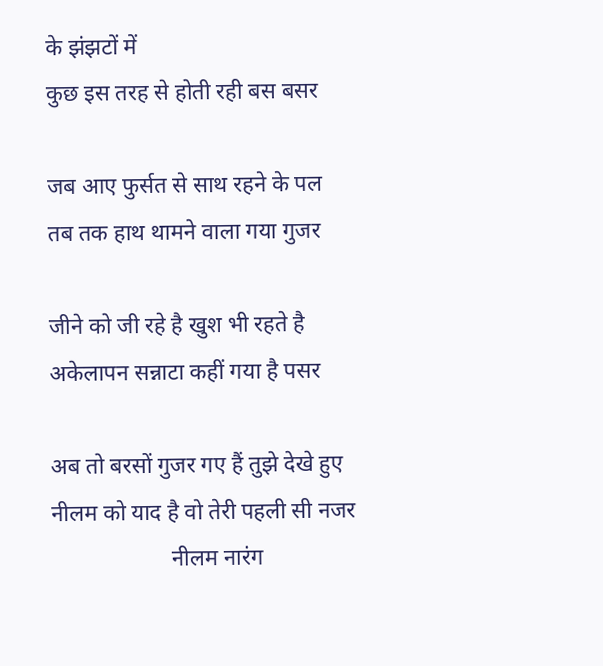के झंझटों में
कुछ इस तरह से होती रही बस बसर

जब आए फुर्सत से साथ रहने के पल
तब तक हाथ थामने वाला गया गुजर

जीने को जी रहे है खुश भी रहते है
अकेलापन सन्नाटा कहीं गया है पसर

अब तो बरसों गुजर गए हैं तुझे देखे हुए
नीलम को याद है वो तेरी पहली सी नजर
                     नीलम नारंग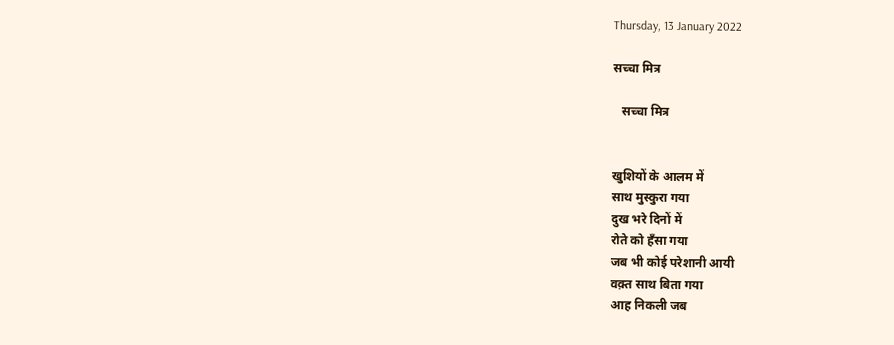Thursday, 13 January 2022

सच्चा मित्र

   सच्चा मित्र


खुशियों के आलम में
साथ मुस्कुरा गया
दुख भरे दिनों में
रोते को हँसा गया
जब भी कोई परेशानी आयी
वक़्त साथ बिता गया
आह निकली जब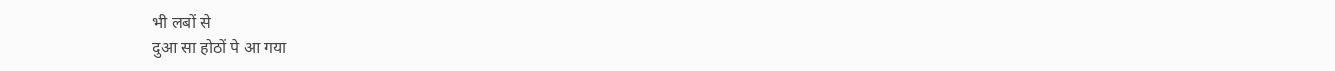भी लबों से
दुआ सा होठों पे आ गया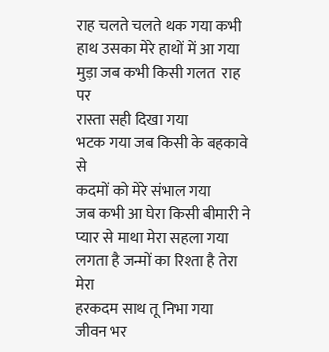राह चलते चलते थक गया कभी
हाथ उसका मेरे हाथों में आ गया
मुड़ा जब कभी किसी गलत  राह पर
रास्ता सही दिखा गया
भटक गया जब किसी के बहकावे से
कदमों को मेरे संभाल गया
जब कभी आ घेरा किसी बीमारी ने
प्यार से माथा मेरा सहला गया
लगता है जन्मों का रिश्ता है तेरा मेरा
हरकदम साथ तू निभा गया
जीवन भर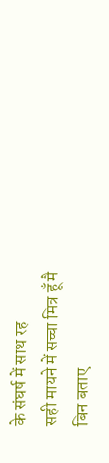के संघर्ष में साथ रह
सही मायने में सच्चा मित्र हूँ मै
बिन बताए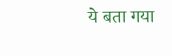ये बता गया